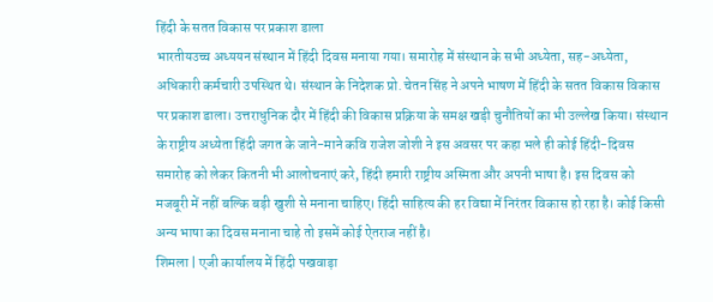हिंदी के सतत विकास पर प्रकाश डाला
भारतीयउच्च अध्ययन संस्थान में हिंदी दिवस मनाया गया। समारोह में संस्थान के सभी अध्येता, सह-अध्येता, अधिकारी कर्मचारी उपस्थित थे। संस्थान के निदेशक प्रो. चेतन सिंह ने अपने भाषण में हिंदी के सतत विकास विकास पर प्रकाश डाला। उत्तराधुनिक दौर में हिंदी की विकास प्रक्रिया के समक्ष खड़ी चुनौतियों का भी उल्लेख किया। संस्थान के राष्ट्रीय अध्येता हिंदी जगत के जाने-माने कवि राजेश जोशी ने इस अवसर पर कहा भले ही कोई हिंदी-दिवस समारोह को लेकर कितनी भी आलोचनाएं करे, हिंदी हमारी राष्ट्रीय अस्मिता और अपनी भाषा है। इस दिवस को मजबूरी में नहीं बल्कि बड़ी खुशी से मनाना चाहिए। हिंदी साहित्य की हर विद्या में निरंतर विकास हो रहा है। कोई किसी अन्य भाषा का दिवस मनाना चाहे तो इसमें कोई ऐतराज नहीं है।
शिमला | एजी कार्यालय में हिंदी पखवाड़ा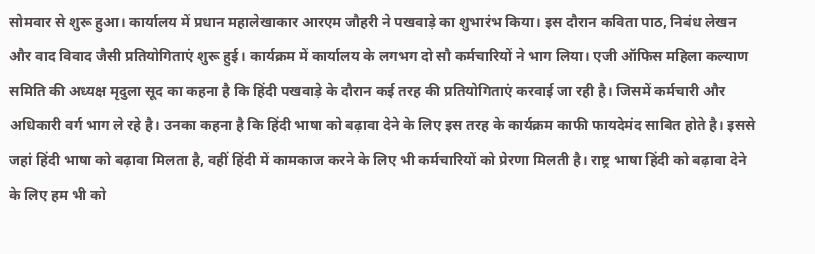सोमवार से शुरू हुआ। कार्यालय में प्रधान महालेखाकार आरएम जौहरी ने पखवाड़े का शुभारंभ किया। इस दौरान कविता पाठ, निबंध लेखन और वाद विवाद जैसी प्रतियोगिताएं शुरू हुई। कार्यक्रम में कार्यालय के लगभग दो सौ कर्मचारियों ने भाग लिया। एजी ऑफिस महिला कल्याण समिति की अध्यक्ष मृदुला सूद का कहना है कि हिंदी पखवाड़े के दौरान कई तरह की प्रतियोगिताएं करवाई जा रही है। जिसमें कर्मचारी और अधिकारी वर्ग भाग ले रहे है। उनका कहना है कि हिंदी भाषा को बढ़ावा देने के लिए इस तरह के कार्यक्रम काफी फायदेमंद साबित होते है। इससे जहां हिंदी भाषा को बढ़ावा मिलता है, वहीं हिंदी में कामकाज करने के लिए भी कर्मचारियों को प्रेरणा मिलती है। राष्ट्र भाषा हिंदी को बढ़ावा देने के लिए हम भी को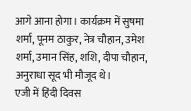आगे आना होगा। कार्यक्रम में सुषमा शर्मा, पूनम ठाकुर, नेत्र चौहान, उमेश शर्मा, उमान सिंह, शशि, दीपा चौहान, अनुराधा सूद भी मौजूद थे।
एजी में हिंदी दिवस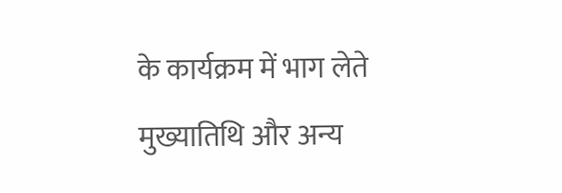के कार्यक्रम में भाग लेते मुख्यातिथि और अन्य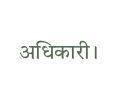अधिकारी।